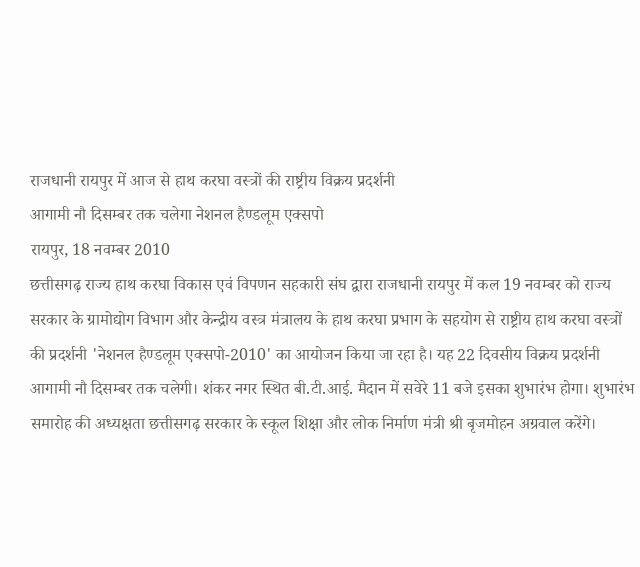राजधानी रायपुर में आज से हाथ करघा वस्त्रों की राष्ट्रीय विक्रय प्रदर्शनी
आगामी नौ दिसम्बर तक चलेगा नेशनल हैण्डलूम एक्सपो
रायपुर, 18 नवम्बर 2010
छत्तीसगढ़ राज्य हाथ करघा विकास एवं विपणन सहकारी संघ द्वारा राजधानी रायपुर में कल 19 नवम्बर को राज्य सरकार के ग्रामोद्योग विभाग और केन्द्रीय वस्त्र मंत्रालय के हाथ करघा प्रभाग के सहयोग से राष्ट्रीय हाथ करघा वस्त्रों की प्रदर्शनी 'नेशनल हैण्डलूम एक्सपो-2010' का आयोजन किया जा रहा है। यह 22 दिवसीय विक्रय प्रदर्शनी आगामी नौ दिसम्बर तक चलेगी। शंकर नगर स्थित बी.टी.आई. मैदान में सवेरे 11 बजे इसका शुभारंभ होगा। शुभारंभ समारोह की अध्यक्षता छत्तीसगढ़ सरकार के स्कूल शिक्षा और लोक निर्माण मंत्री श्री बृजमोहन अग्रवाल करेंगे।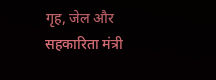गृह, जेल और सहकारिता मंत्री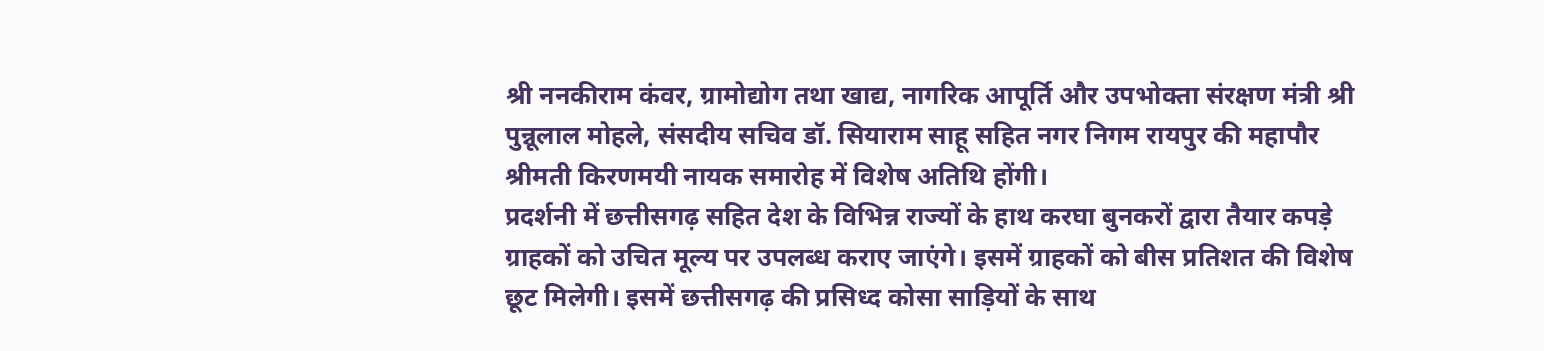श्री ननकीराम कंवर, ग्रामोद्योग तथा खाद्य, नागरिक आपूर्ति और उपभोक्ता संरक्षण मंत्री श्री पुन्नूलाल मोहले, संसदीय सचिव डॉ. सियाराम साहू सहित नगर निगम रायपुर की महापौर श्रीमती किरणमयी नायक समारोह में विशेष अतिथि होंगी।
प्रदर्शनी में छत्तीसगढ़ सहित देश के विभिन्न राज्यों के हाथ करघा बुनकरों द्वारा तैयार कपड़े ग्राहकों को उचित मूल्य पर उपलब्ध कराए जाएंगे। इसमें ग्राहकों को बीस प्रतिशत की विशेष छूट मिलेगी। इसमें छत्तीसगढ़ की प्रसिध्द कोसा साड़ियों के साथ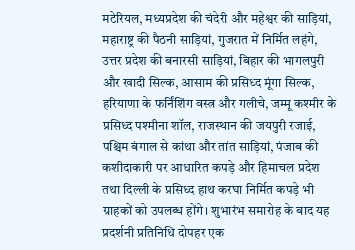मटेरियल, मध्यप्रदेश की चंदेरी और महेश्वर की साड़ियां, महाराष्ट्र की पैठनी साड़ियां, गुजरात में निर्मित लहंगे, उत्तर प्रदेश की बनारसी साड़ियां, बिहार की भागलपुरी और खादी सिल्क, आसाम की प्रसिध्द मूंगा सिल्क, हरियाणा के फर्निंशिंग वस्त्र और गलीचे, जम्मू कश्मीर के प्रसिध्द पश्मीना शॉल, राजस्थान की जयपुरी रजाई, पश्चिम बंगाल से कांथा और तांत साड़ियां, पंजाब की कशीदाकारी पर आधारित कपड़े और हिमाचल प्रदेश तथा दिल्ली के प्रसिध्द हाथ करघा निर्मित कपड़े भी ग्राहकों को उपलब्ध होंगे। शुभारंभ समारोह के बाद यह प्रदर्शनी प्रतिनिधि दोपहर एक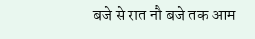बजे से रात नौ बजे तक आम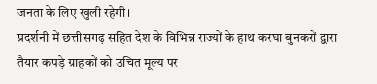जनता के लिए खुली रहेगी।
प्रदर्शनी में छत्तीसगढ़ सहित देश के विभिन्न राज्यों के हाथ करघा बुनकरों द्वारा तैयार कपड़े ग्राहकों को उचित मूल्य पर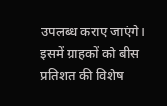उपलब्ध कराए जाएंगे। इसमें ग्राहकों को बीस प्रतिशत की विशेष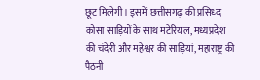छूट मिलेगी। इसमें छत्तीसगढ़ की प्रसिध्द कोसा साड़ियों के साथ मटेरियल, मध्यप्रदेश की चंदेरी और महेश्वर की साड़ियां, महाराष्ट्र की पैठनी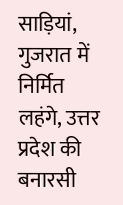साड़ियां, गुजरात में निर्मित लहंगे, उत्तर प्रदेश की बनारसी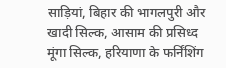साड़ियां, बिहार की भागलपुरी और खादी सिल्क, आसाम की प्रसिध्द मूंगा सिल्क, हरियाणा के फर्निंशिंग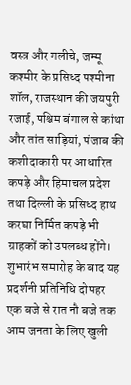वस्त्र और गलीचे, जम्मू कश्मीर के प्रसिध्द पश्मीना शॉल, राजस्थान की जयपुरी रजाई, पश्चिम बंगाल से कांथा और तांत साड़ियां, पंजाब की कशीदाकारी पर आधारित कपड़े और हिमाचल प्रदेश तथा दिल्ली के प्रसिध्द हाथ करघा निर्मित कपड़े भी ग्राहकों को उपलब्ध होंगे। शुभारंभ समारोह के बाद यह प्रदर्शनी प्रतिनिधि दोपहर एक बजे से रात नौ बजे तक आम जनता के लिए खुली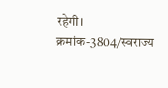रहेगी।
क्रमांक-3804/स्वराज्य